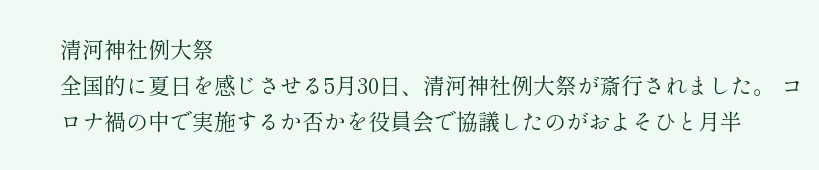清河神社例大祭
全国的に夏日を感じさせる5月30日、清河神社例大祭が斎行されました。 コロナ禍の中で実施するか否かを役員会で協議したのがおよそひと月半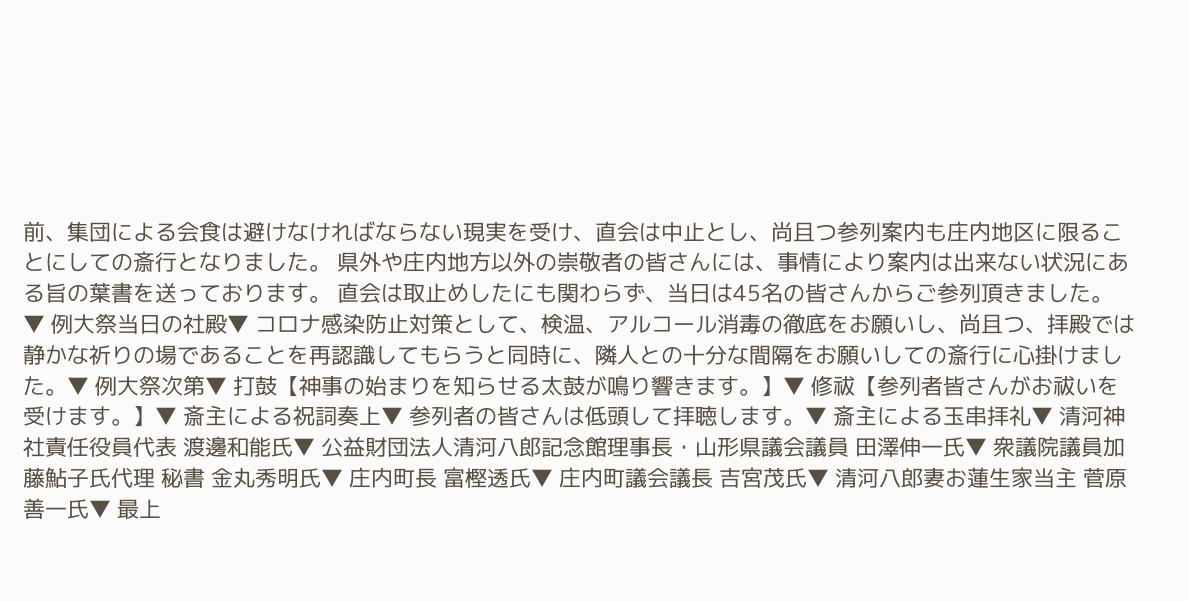前、集団による会食は避けなければならない現実を受け、直会は中止とし、尚且つ参列案内も庄内地区に限ることにしての斎行となりました。 県外や庄内地方以外の崇敬者の皆さんには、事情により案内は出来ない状況にある旨の葉書を送っております。 直会は取止めしたにも関わらず、当日は45名の皆さんからご参列頂きました。 ▼ 例大祭当日の社殿▼ コロナ感染防止対策として、検温、アルコール消毒の徹底をお願いし、尚且つ、拝殿では静かな祈りの場であることを再認識してもらうと同時に、隣人との十分な間隔をお願いしての斎行に心掛けました。▼ 例大祭次第▼ 打鼓【神事の始まりを知らせる太鼓が鳴り響きます。】▼ 修祓【参列者皆さんがお祓いを受けます。】▼ 斎主による祝詞奏上▼ 参列者の皆さんは低頭して拝聴します。▼ 斎主による玉串拝礼▼ 清河神社責任役員代表 渡邊和能氏▼ 公益財団法人清河八郎記念館理事長・山形県議会議員 田澤伸一氏▼ 衆議院議員加藤鮎子氏代理 秘書 金丸秀明氏▼ 庄内町長 富樫透氏▼ 庄内町議会議長 吉宮茂氏▼ 清河八郎妻お蓮生家当主 菅原善一氏▼ 最上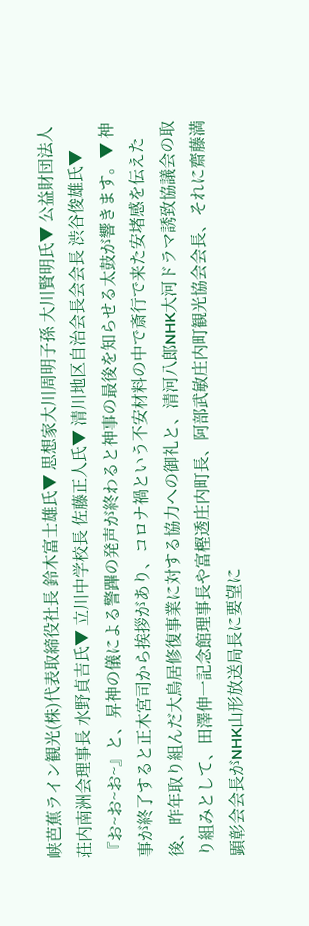峡芭蕉ライン観光(株)代表取締役社長 鈴木富士雄氏▼ 思想家大川周明子孫 大川賢明氏▼ 公益財団法人荘内南洲会理事長 水野貞吉氏▼ 立川中学校長 佐藤正人氏▼ 清川地区自治会長会会長 渋谷俊雄氏▼ 『お~お~お~』と、昇神の儀による警蹕の発声が終わると神事の最後を知らせる太鼓が響きます。▼ 神事が終了すると正木宮司から挨拶があり、コロナ禍という不安材料の中で斎行で来た安堵感を伝えた後、昨年取り組んだ大鳥居修復事業に対する協力への御礼と、清河八郎NHK大河ドラマ誘致協議会の取り組みとして、田澤伸一記念館理事長や富樫透庄内町長、阿部武敏庄内町観光協会会長、それに齋藤満顕彰会会長がNHK山形放送局長に要望に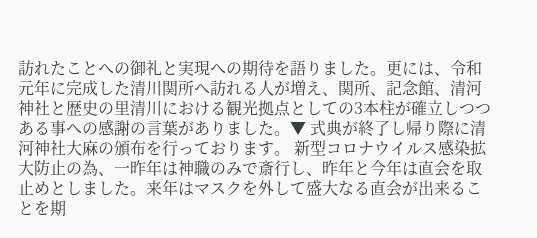訪れたことへの御礼と実現への期待を語りました。更には、令和元年に完成した清川関所へ訪れる人が増え、関所、記念館、清河神社と歴史の里清川における観光拠点としての3本柱が確立しつつある事への感謝の言葉がありました。▼ 式典が終了し帰り際に清河神社大麻の頒布を行っております。 新型コロナウイルス感染拡大防止の為、一昨年は神職のみで斎行し、昨年と今年は直会を取止めとしました。来年はマスクを外して盛大なる直会が出来ることを期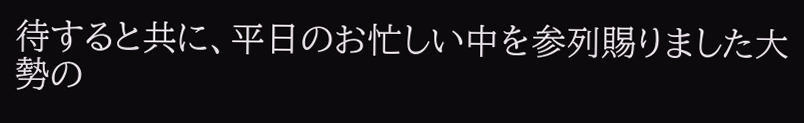待すると共に、平日のお忙しい中を参列賜りました大勢の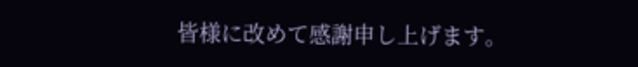皆様に改めて感謝申し上げます。